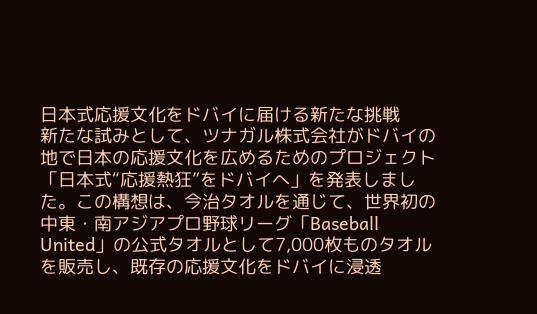日本式応援文化をドバイに届ける新たな挑戦
新たな試みとして、ツナガル株式会社がドバイの地で日本の応援文化を広めるためのプロジェクト「日本式“応援熱狂”をドバイへ」を発表しました。この構想は、今治タオルを通じて、世界初の中東・南アジアプロ野球リーグ「Baseball United」の公式タオルとして7,000枚ものタオルを販売し、既存の応援文化をドバイに浸透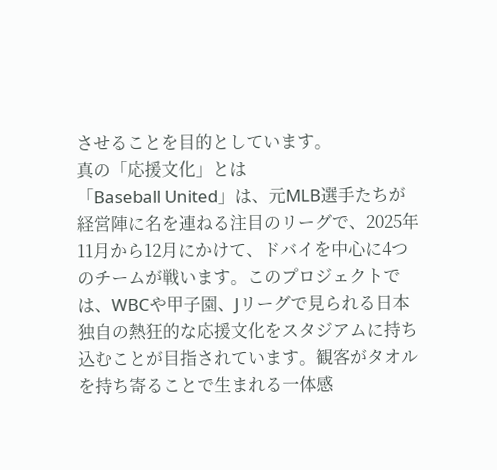させることを目的としています。
真の「応援文化」とは
「Baseball United」は、元MLB選手たちが経営陣に名を連ねる注目のリーグで、2025年11月から12月にかけて、ドバイを中心に4つのチームが戦います。このプロジェクトでは、WBCや甲子園、Jリーグで見られる日本独自の熱狂的な応援文化をスタジアムに持ち込むことが目指されています。観客がタオルを持ち寄ることで生まれる一体感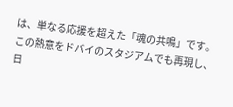は、単なる応援を超えた「魂の共鳴」です。この熱意をドバイのスタジアムでも再現し、日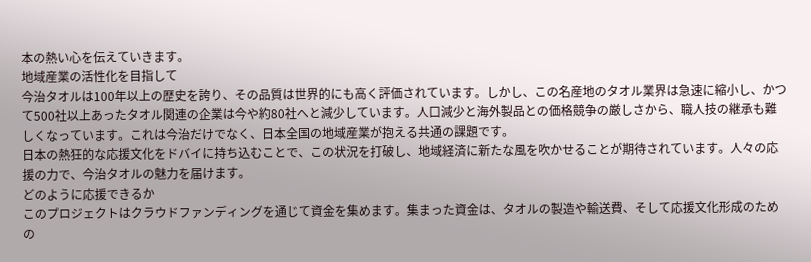本の熱い心を伝えていきます。
地域産業の活性化を目指して
今治タオルは100年以上の歴史を誇り、その品質は世界的にも高く評価されています。しかし、この名産地のタオル業界は急速に縮小し、かつて500社以上あったタオル関連の企業は今や約80社へと減少しています。人口減少と海外製品との価格競争の厳しさから、職人技の継承も難しくなっています。これは今治だけでなく、日本全国の地域産業が抱える共通の課題です。
日本の熱狂的な応援文化をドバイに持ち込むことで、この状況を打破し、地域経済に新たな風を吹かせることが期待されています。人々の応援の力で、今治タオルの魅力を届けます。
どのように応援できるか
このプロジェクトはクラウドファンディングを通じて資金を集めます。集まった資金は、タオルの製造や輸送費、そして応援文化形成のための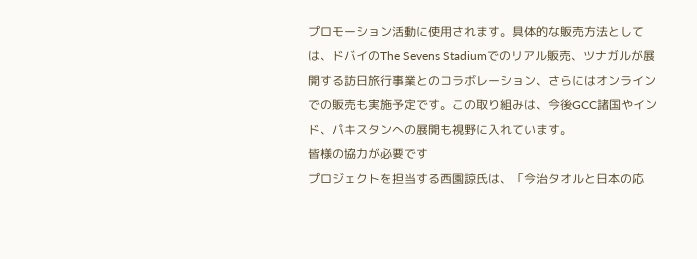プロモーション活動に使用されます。具体的な販売方法としては、ドバイのThe Sevens Stadiumでのリアル販売、ツナガルが展開する訪日旅行事業とのコラボレーション、さらにはオンラインでの販売も実施予定です。この取り組みは、今後GCC諸国やインド、パキスタンへの展開も視野に入れています。
皆様の協力が必要です
プロジェクトを担当する西園諒氏は、「今治タオルと日本の応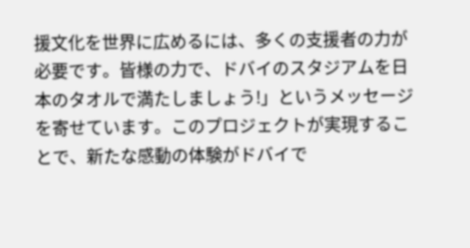援文化を世界に広めるには、多くの支援者の力が必要です。皆様の力で、ドバイのスタジアムを日本のタオルで満たしましょう!」というメッセージを寄せています。このプロジェクトが実現することで、新たな感動の体験がドバイで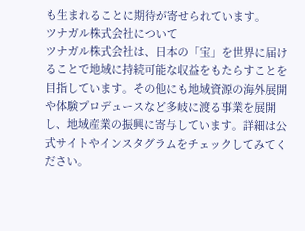も生まれることに期待が寄せられています。
ツナガル株式会社について
ツナガル株式会社は、日本の「宝」を世界に届けることで地域に持続可能な収益をもたらすことを目指しています。その他にも地域資源の海外展開や体験プロデュースなど多岐に渡る事業を展開し、地域産業の振興に寄与しています。詳細は公式サイトやインスタグラムをチェックしてみてください。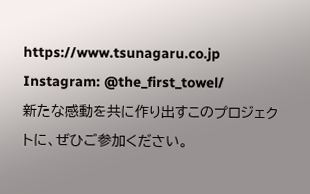https://www.tsunagaru.co.jp
Instagram: @the_first_towel/
新たな感動を共に作り出すこのプロジェクトに、ぜひご参加ください。